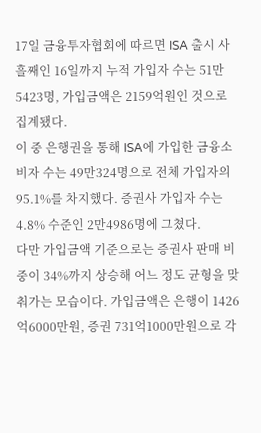17일 금융투자협회에 따르면 ISA 출시 사흘째인 16일까지 누적 가입자 수는 51만5423명, 가입금액은 2159억원인 것으로 집계됐다.
이 중 은행권을 통해 ISA에 가입한 금융소비자 수는 49만324명으로 전체 가입자의 95.1%를 차지했다. 증권사 가입자 수는 4.8% 수준인 2만4986명에 그쳤다.
다만 가입금액 기준으로는 증권사 판매 비중이 34%까지 상승해 어느 정도 균형을 맞춰가는 모습이다. 가입금액은 은행이 1426억6000만원, 증권 731억1000만원으로 각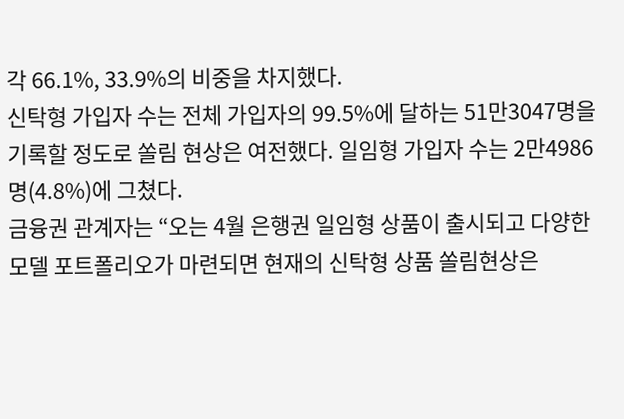각 66.1%, 33.9%의 비중을 차지했다.
신탁형 가입자 수는 전체 가입자의 99.5%에 달하는 51만3047명을 기록할 정도로 쏠림 현상은 여전했다. 일임형 가입자 수는 2만4986명(4.8%)에 그쳤다.
금융권 관계자는 “오는 4월 은행권 일임형 상품이 출시되고 다양한 모델 포트폴리오가 마련되면 현재의 신탁형 상품 쏠림현상은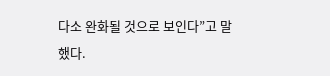다소 완화될 것으로 보인다”고 말했다.